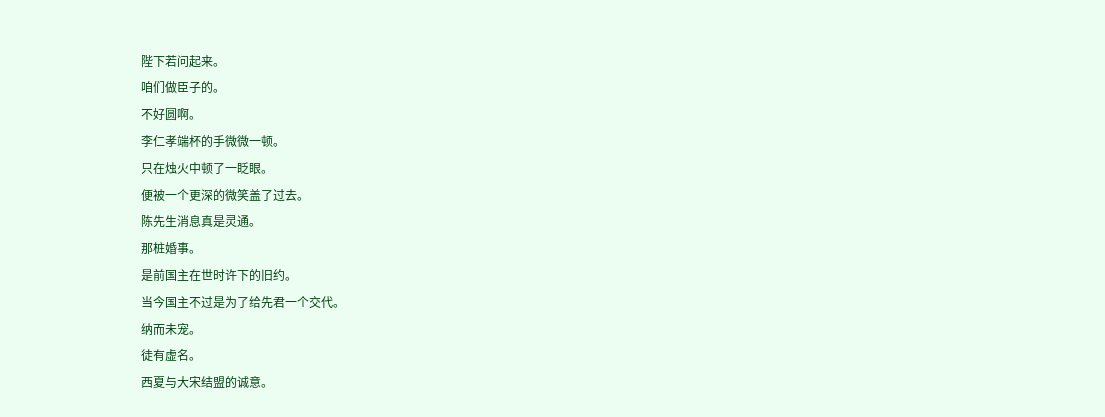陛下若问起来。
咱们做臣子的。
不好圆啊。
李仁孝端杯的手微微一顿。
只在烛火中顿了一眨眼。
便被一个更深的微笑盖了过去。
陈先生消息真是灵通。
那桩婚事。
是前国主在世时许下的旧约。
当今国主不过是为了给先君一个交代。
纳而未宠。
徒有虚名。
西夏与大宋结盟的诚意。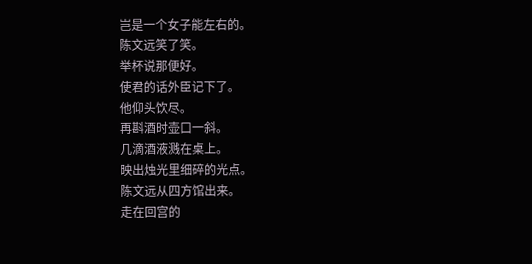岂是一个女子能左右的。
陈文远笑了笑。
举杯说那便好。
使君的话外臣记下了。
他仰头饮尽。
再斟酒时壶口一斜。
几滴酒液溅在桌上。
映出烛光里细碎的光点。
陈文远从四方馆出来。
走在回宫的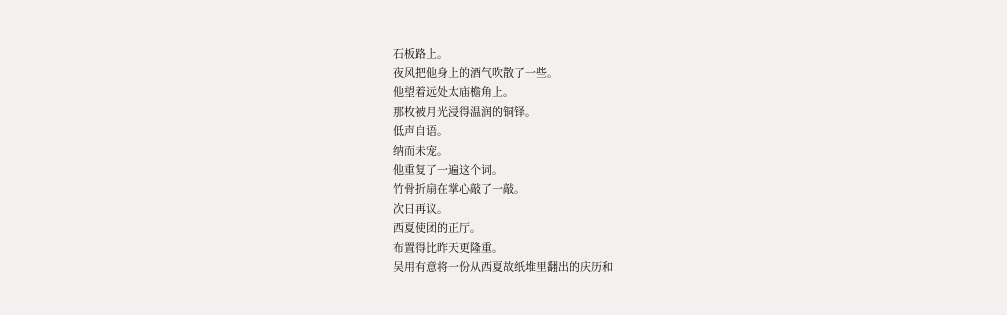石板路上。
夜风把他身上的酒气吹散了一些。
他望着远处太庙檐角上。
那枚被月光浸得温润的铜铎。
低声自语。
纳而未宠。
他重复了一遍这个词。
竹骨折扇在掌心敲了一敲。
次日再议。
西夏使团的正厅。
布置得比昨天更隆重。
吴用有意将一份从西夏故纸堆里翻出的庆历和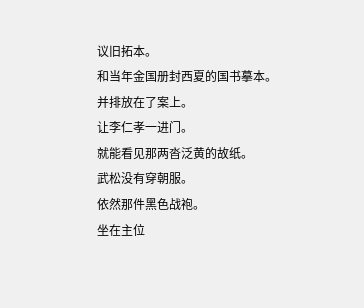议旧拓本。
和当年金国册封西夏的国书摹本。
并排放在了案上。
让李仁孝一进门。
就能看见那两沓泛黄的故纸。
武松没有穿朝服。
依然那件黑色战袍。
坐在主位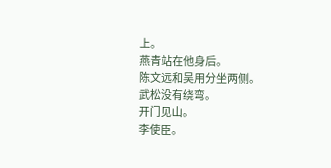上。
燕青站在他身后。
陈文远和吴用分坐两侧。
武松没有绕弯。
开门见山。
李使臣。